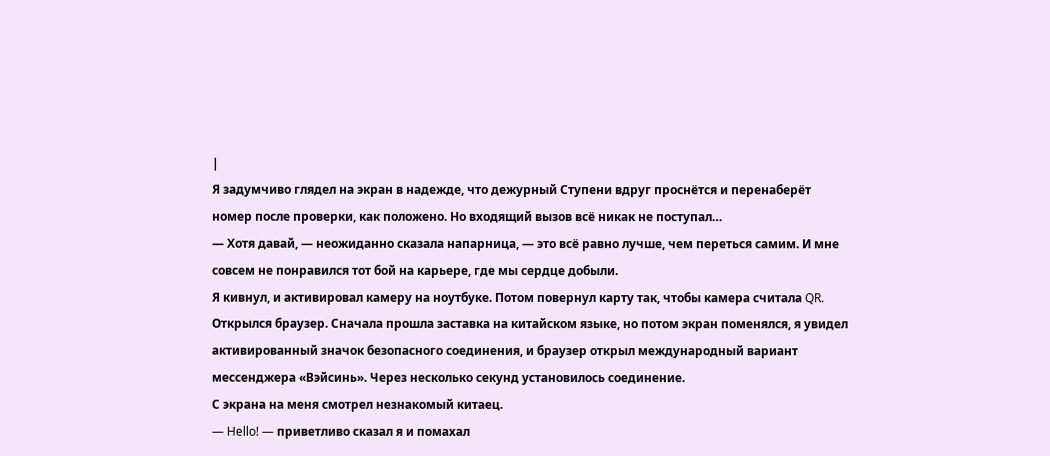|
Я задумчиво глядел на экран в надежде, что дежурный Ступени вдруг проснётся и перенаберёт номер после проверки, как положено. Но входящий вызов всё никак не поступал…
— Хотя давай, — неожиданно сказала напарница, — это всё равно лучше, чем переться самим. И мне совсем не понравился тот бой на карьере, где мы сердце добыли.
Я кивнул, и активировал камеру на ноутбуке. Потом повернул карту так, чтобы камера считала QR.
Открылся браузер. Сначала прошла заставка на китайском языке, но потом экран поменялся, я увидел активированный значок безопасного соединения, и браузер открыл международный вариант мессенджера «Вэйсинь». Через несколько секунд установилось соединение.
С экрана на меня смотрел незнакомый китаец.
— Hello! — приветливо сказал я и помахал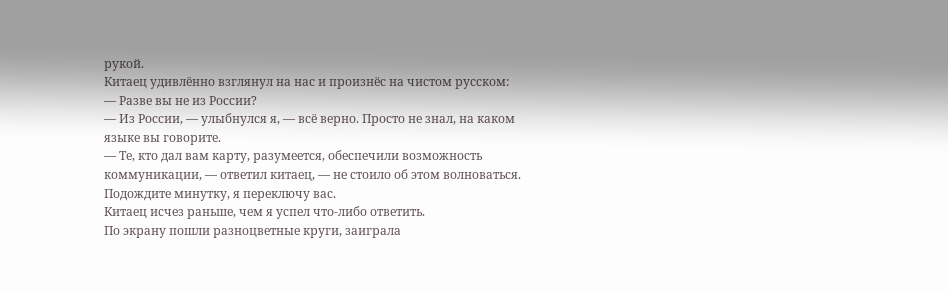рукой.
Китаец удивлённо взглянул на нас и произнёс на чистом русском:
— Разве вы не из России?
— Из России, — улыбнулся я, — всё верно. Просто не знал, на каком языке вы говорите.
— Те, кто дал вам карту, разумеется, обеспечили возможность коммуникации, — ответил китаец, — не стоило об этом волноваться.
Подождите минутку, я переключу вас.
Китаец исчез раньше, чем я успел что-либо ответить.
По экрану пошли разноцветные круги, заиграла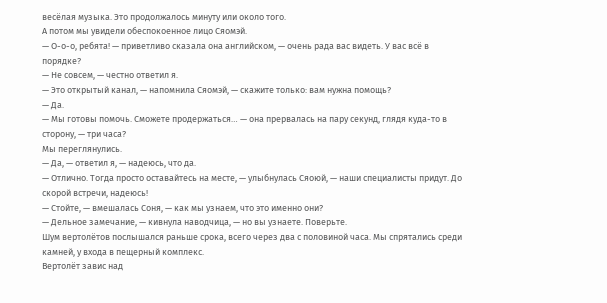весёлая музыка. Это продолжалось минуту или около того.
А потом мы увидели обеспокоенное лицо Сяомэй.
— О-о-о, ребята! — приветливо сказала она английском, — очень рада вас видеть. У вас всё в порядке?
— Не совсем, — честно ответил я.
— Это открытый канал, — напомнила Сяомэй, — скажите только: вам нужна помощь?
— Да.
— Мы готовы помочь. Сможете продержаться… — она прервалась на пару секунд, глядя куда-то в сторону, — три часа?
Мы переглянулись.
— Да, — ответил я, — надеюсь, что да.
— Отлично. Тогда просто оставайтесь на месте, — улыбнулась Сяоюй, — наши специалисты придут. До скорой встречи, надеюсь!
— Стойте, — вмешалась Соня, — как мы узнаем, что это именно они?
— Дельное замечание, — кивнула наводчица, — но вы узнаете. Поверьте.
Шум вертолётов послышался раньше срока, всего через два с половиной часа. Мы спрятались среди камней, у входа в пещерный комплекс.
Вертолёт завис над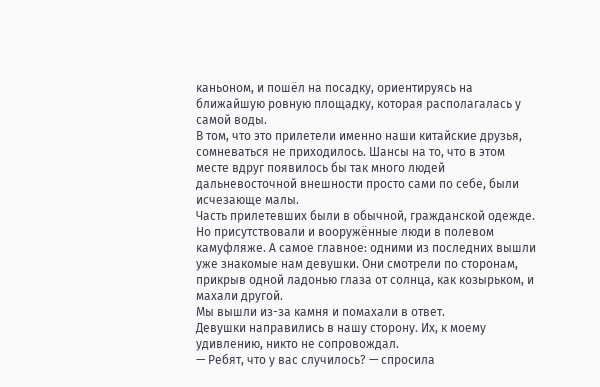каньоном, и пошёл на посадку, ориентируясь на ближайшую ровную площадку, которая располагалась у самой воды.
В том, что это прилетели именно наши китайские друзья, сомневаться не приходилось. Шансы на то, что в этом месте вдруг появилось бы так много людей дальневосточной внешности просто сами по себе, были исчезающе малы.
Часть прилетевших были в обычной, гражданской одежде. Но присутствовали и вооружённые люди в полевом камуфляже. А самое главное: одними из последних вышли уже знакомые нам девушки. Они смотрели по сторонам, прикрыв одной ладонью глаза от солнца, как козырьком, и махали другой.
Мы вышли из-за камня и помахали в ответ.
Девушки направились в нашу сторону. Их, к моему удивлению, никто не сопровождал.
— Ребят, что у вас случилось? — спросила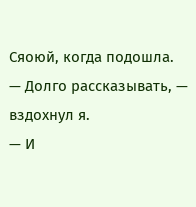Сяоюй, когда подошла.
— Долго рассказывать, — вздохнул я.
— И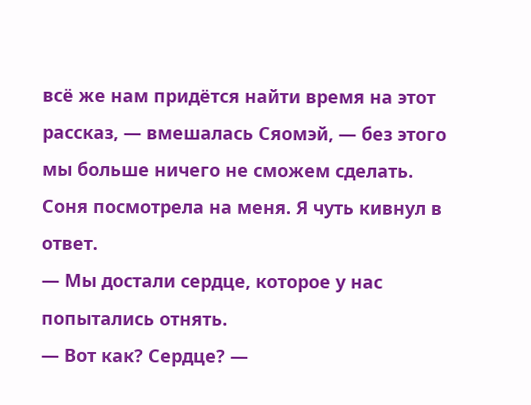всё же нам придётся найти время на этот рассказ, — вмешалась Сяомэй, — без этого мы больше ничего не сможем сделать.
Соня посмотрела на меня. Я чуть кивнул в ответ.
— Мы достали сердце, которое у нас попытались отнять.
— Вот как? Сердце? —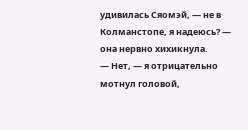удивилась Сяомэй, — не в Колманстопе, я надеюсь? — она нервно хихикнула.
— Нет, — я отрицательно мотнул головой,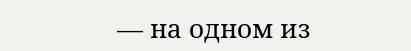— на одном из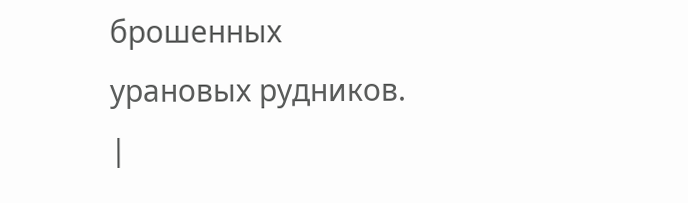брошенных урановых рудников. |